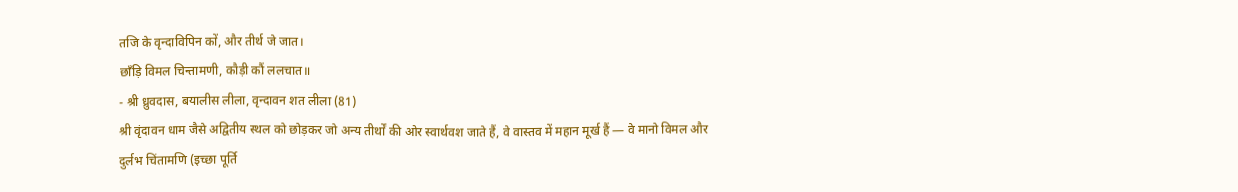तजि के वृन्दाविपिन कों, और तीर्थ जे जात।
छाँड़ि विमल चिन्तामणी, कौड़ी कौं ललचात॥
- श्री ध्रुवदास, बयालीस लीला, वृन्दावन शत लीला (81)
श्री वृंदावन धाम जैसे अद्वितीय स्थल को छोड़कर जो अन्य तीर्थों की ओर स्वार्थवश जाते हैं, वे वास्तव में महान मूर्ख हैं — वे मानो विमल और दुर्लभ चिंतामणि (इच्छा पूर्ति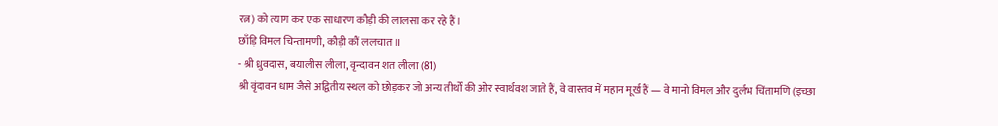रत्न) को त्याग कर एक साधारण कौड़ी की लालसा कर रहे हैं।
छाँड़ि विमल चिन्तामणी, कौड़ी कौं ललचात॥
- श्री ध्रुवदास, बयालीस लीला, वृन्दावन शत लीला (81)
श्री वृंदावन धाम जैसे अद्वितीय स्थल को छोड़कर जो अन्य तीर्थों की ओर स्वार्थवश जाते हैं, वे वास्तव में महान मूर्ख हैं — वे मानो विमल और दुर्लभ चिंतामणि (इच्छा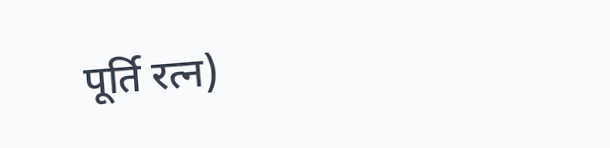पूर्ति रत्न)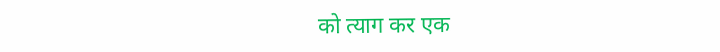को त्याग कर एक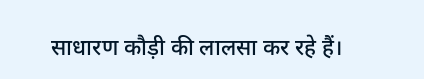साधारण कौड़ी की लालसा कर रहे हैं।